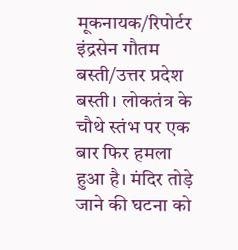मूकनायक/रिपोर्टर इंद्रसेन गौतम बस्ती/उत्तर प्रदेश
बस्ती। लोकतंत्र के चौथे स्तंभ पर एक बार फिर हमला हुआ है। मंदिर तोड़े जाने की घटना को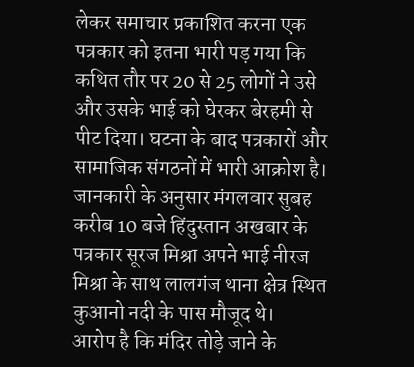लेकर समाचार प्रकाशित करना एक पत्रकार को इतना भारी पड़ गया कि कथित तौर पर 20 से 25 लोगों ने उसे और उसके भाई को घेरकर बेरहमी से पीट दिया। घटना के बाद पत्रकारों और सामाजिक संगठनों में भारी आक्रोश है।
जानकारी के अनुसार मंगलवार सुबह करीब 10 बजे हिंदुस्तान अखबार के पत्रकार सूरज मिश्रा अपने भाई नीरज मिश्रा के साथ लालगंज थाना क्षेत्र स्थित कुआनो नदी के पास मौजूद थे।
आरोप है कि मंदिर तोड़े जाने के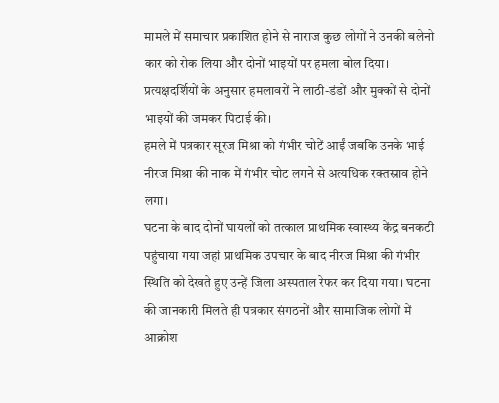मामले में समाचार प्रकाशित होने से नाराज कुछ लोगों ने उनकी बलेनो कार को रोक लिया और दोनों भाइयों पर हमला बोल दिया।
प्रत्यक्षदर्शियों के अनुसार हमलावरों ने लाठी-डंडों और मुक्कों से दोनों भाइयों की जमकर पिटाई की।
हमले में पत्रकार सूरज मिश्रा को गंभीर चोटें आईं जबकि उनके भाई नीरज मिश्रा की नाक में गंभीर चोट लगने से अत्यधिक रक्तस्राव होने लगा।
घटना के बाद दोनों घायलों को तत्काल प्राथमिक स्वास्थ्य केंद्र बनकटी पहुंचाया गया जहां प्राथमिक उपचार के बाद नीरज मिश्रा की गंभीर स्थिति को देखते हुए उन्हें जिला अस्पताल रेफर कर दिया गया। घटना की जानकारी मिलते ही पत्रकार संगठनों और सामाजिक लोगों में आक्रोश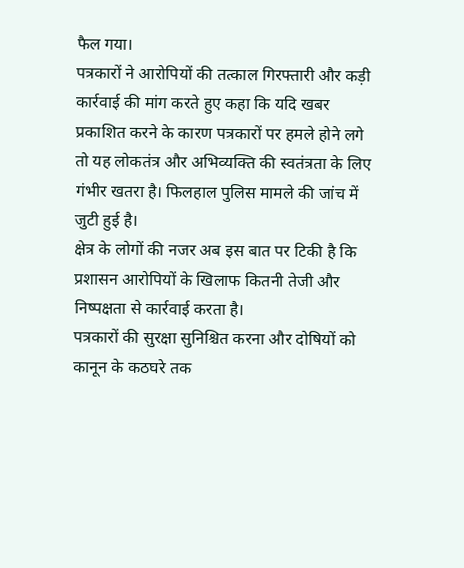फैल गया।
पत्रकारों ने आरोपियों की तत्काल गिरफ्तारी और कड़ी कार्रवाई की मांग करते हुए कहा कि यदि खबर प्रकाशित करने के कारण पत्रकारों पर हमले होने लगे तो यह लोकतंत्र और अभिव्यक्ति की स्वतंत्रता के लिए गंभीर खतरा है। फिलहाल पुलिस मामले की जांच में जुटी हुई है।
क्षेत्र के लोगों की नजर अब इस बात पर टिकी है कि प्रशासन आरोपियों के खिलाफ कितनी तेजी और निष्पक्षता से कार्रवाई करता है।
पत्रकारों की सुरक्षा सुनिश्चित करना और दोषियों को कानून के कठघरे तक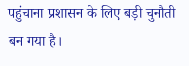पहुंचाना प्रशासन के लिए बड़ी चुनौती बन गया है।